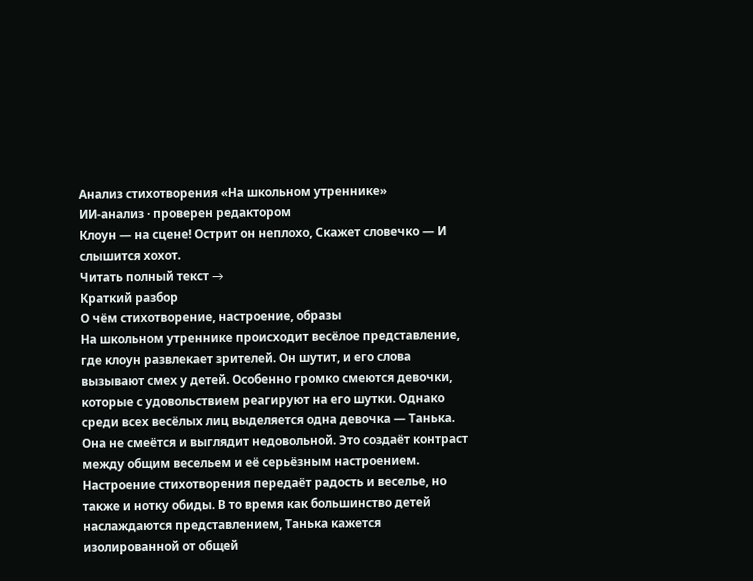Анализ стихотворения «На школьном утреннике»
ИИ-анализ · проверен редактором
Клоун — на сцене! Острит он неплохо, Скажет словечко — И слышится хохот.
Читать полный текст →
Краткий разбор
О чём стихотворение, настроение, образы
На школьном утреннике происходит весёлое представление, где клоун развлекает зрителей. Он шутит, и его слова вызывают смех у детей. Особенно громко смеются девочки, которые с удовольствием реагируют на его шутки. Однако среди всех весёлых лиц выделяется одна девочка — Танька. Она не смеётся и выглядит недовольной. Это создаёт контраст между общим весельем и её серьёзным настроением.
Настроение стихотворения передаёт радость и веселье, но также и нотку обиды. В то время как большинство детей наслаждаются представлением, Танька кажется изолированной от общей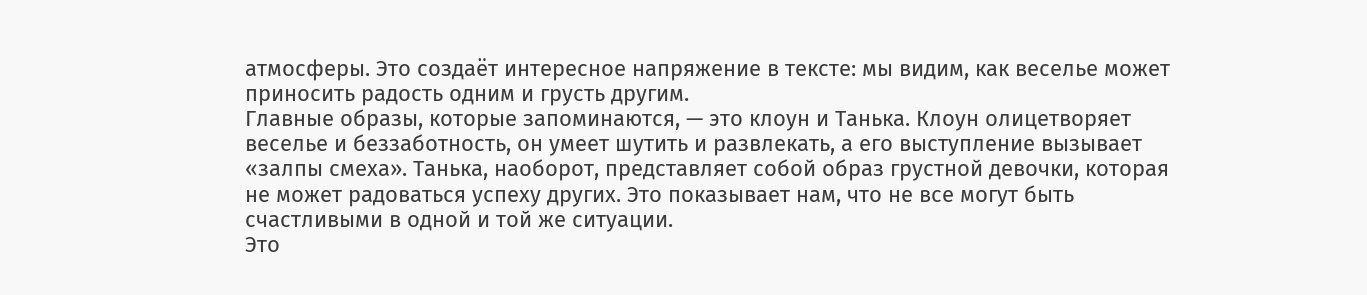атмосферы. Это создаёт интересное напряжение в тексте: мы видим, как веселье может приносить радость одним и грусть другим.
Главные образы, которые запоминаются, — это клоун и Танька. Клоун олицетворяет веселье и беззаботность, он умеет шутить и развлекать, а его выступление вызывает «залпы смеха». Танька, наоборот, представляет собой образ грустной девочки, которая не может радоваться успеху других. Это показывает нам, что не все могут быть счастливыми в одной и той же ситуации.
Это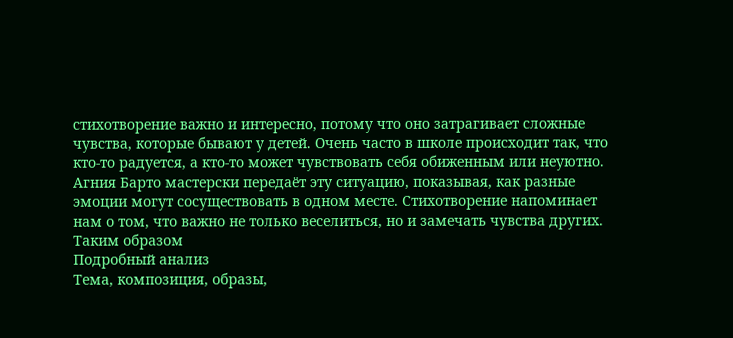стихотворение важно и интересно, потому что оно затрагивает сложные чувства, которые бывают у детей. Очень часто в школе происходит так, что кто-то радуется, а кто-то может чувствовать себя обиженным или неуютно. Агния Барто мастерски передаёт эту ситуацию, показывая, как разные эмоции могут сосуществовать в одном месте. Стихотворение напоминает нам о том, что важно не только веселиться, но и замечать чувства других.
Таким образом
Подробный анализ
Тема, композиция, образы,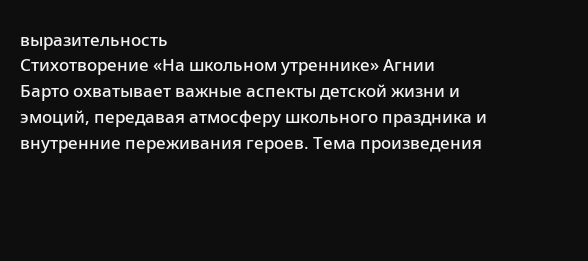выразительность
Стихотворение «На школьном утреннике» Агнии Барто охватывает важные аспекты детской жизни и эмоций, передавая атмосферу школьного праздника и внутренние переживания героев. Тема произведения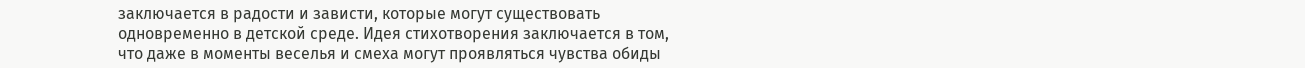заключается в радости и зависти, которые могут существовать одновременно в детской среде. Идея стихотворения заключается в том, что даже в моменты веселья и смеха могут проявляться чувства обиды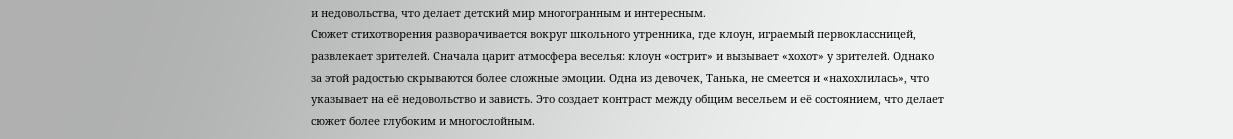и недовольства, что делает детский мир многогранным и интересным.
Сюжет стихотворения разворачивается вокруг школьного утренника, где клоун, играемый первоклассницей, развлекает зрителей. Сначала царит атмосфера веселья: клоун «острит» и вызывает «хохот» у зрителей. Однако за этой радостью скрываются более сложные эмоции. Одна из девочек, Танька, не смеется и «нахохлилась», что указывает на её недовольство и зависть. Это создает контраст между общим весельем и её состоянием, что делает сюжет более глубоким и многослойным.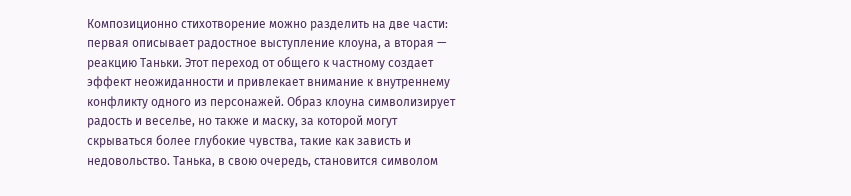Композиционно стихотворение можно разделить на две части: первая описывает радостное выступление клоуна, а вторая — реакцию Таньки. Этот переход от общего к частному создает эффект неожиданности и привлекает внимание к внутреннему конфликту одного из персонажей. Образ клоуна символизирует радость и веселье, но также и маску, за которой могут скрываться более глубокие чувства, такие как зависть и недовольство. Танька, в свою очередь, становится символом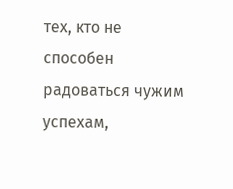тех, кто не способен радоваться чужим успехам,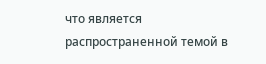что является распространенной темой в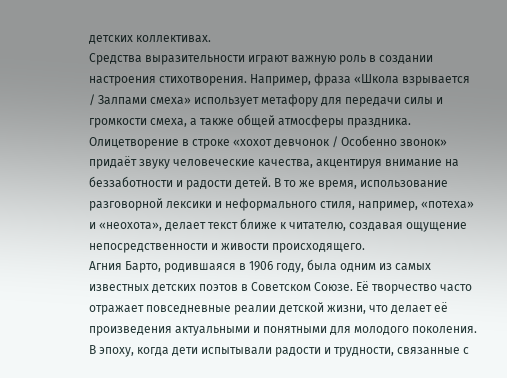детских коллективах.
Средства выразительности играют важную роль в создании настроения стихотворения. Например, фраза «Школа взрывается / Залпами смеха» использует метафору для передачи силы и громкости смеха, а также общей атмосферы праздника. Олицетворение в строке «хохот девчонок / Особенно звонок» придаёт звуку человеческие качества, акцентируя внимание на беззаботности и радости детей. В то же время, использование разговорной лексики и неформального стиля, например, «потеха» и «неохота», делает текст ближе к читателю, создавая ощущение непосредственности и живости происходящего.
Агния Барто, родившаяся в 1906 году, была одним из самых известных детских поэтов в Советском Союзе. Её творчество часто отражает повседневные реалии детской жизни, что делает её произведения актуальными и понятными для молодого поколения. В эпоху, когда дети испытывали радости и трудности, связанные с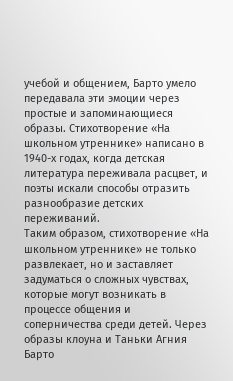учебой и общением, Барто умело передавала эти эмоции через простые и запоминающиеся образы. Стихотворение «На школьном утреннике» написано в 1940-х годах, когда детская литература переживала расцвет, и поэты искали способы отразить разнообразие детских переживаний.
Таким образом, стихотворение «На школьном утреннике» не только развлекает, но и заставляет задуматься о сложных чувствах, которые могут возникать в процессе общения и соперничества среди детей. Через образы клоуна и Таньки Агния Барто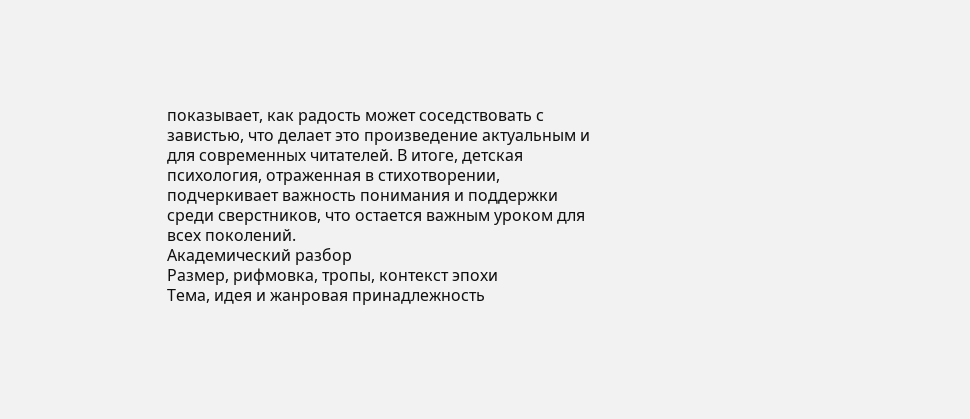показывает, как радость может соседствовать с завистью, что делает это произведение актуальным и для современных читателей. В итоге, детская психология, отраженная в стихотворении, подчеркивает важность понимания и поддержки среди сверстников, что остается важным уроком для всех поколений.
Академический разбор
Размер, рифмовка, тропы, контекст эпохи
Тема, идея и жанровая принадлежность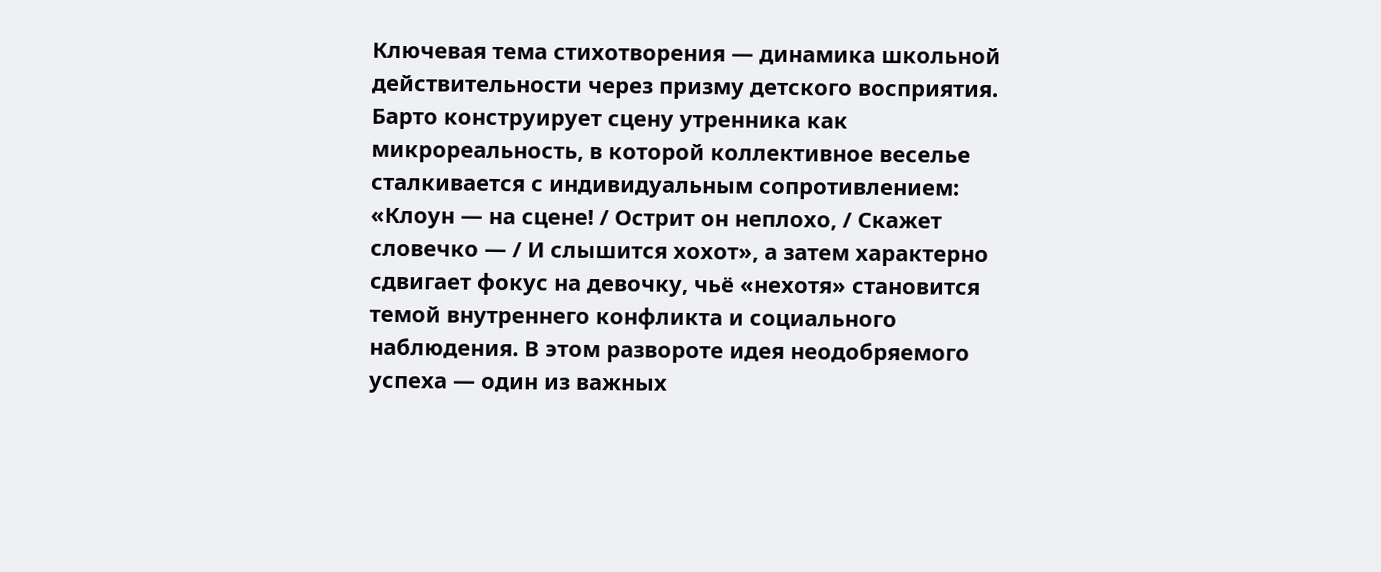Ключевая тема стихотворения — динамика школьной действительности через призму детского восприятия. Барто конструирует сцену утренника как микрореальность, в которой коллективное веселье сталкивается с индивидуальным сопротивлением: «Клоун — на сцене! / Острит он неплохо, / Скажет словечко — / И слышится хохот», а затем характерно сдвигает фокус на девочку, чьё «нехотя» становится темой внутреннего конфликта и социального наблюдения. В этом развороте идея неодобряемого успеха — один из важных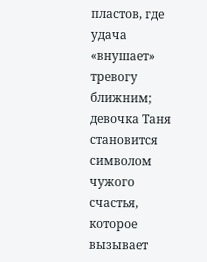пластов, где удача «внушает» тревогу ближним; девочка Таня становится символом чужого счастья, которое вызывает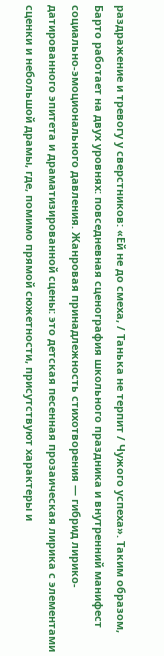раздражение и тревогу у сверстников: «Ей не до смеха, / Танька не терпит / Чужого успеха». Таким образом, Бартo работает на двух уровнях: повседневная сценография школьного праздника и внутренний манифест социально-эмоционального давления. Жанровая принадлежность стихотворения — гибрид лирико-датированного эпитета и драматизированной сцены: это детская песенная прозаическая лирика с элементами сценки и небольшой драмы, где, помимо прямой сюжетности, присутствуют характеры и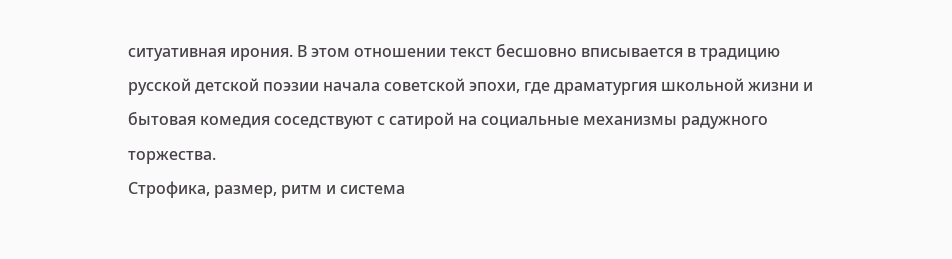ситуативная ирония. В этом отношении текст бесшовно вписывается в традицию русской детской поэзии начала советской эпохи, где драматургия школьной жизни и бытовая комедия соседствуют с сатирой на социальные механизмы радужного торжества.
Строфика, размер, ритм и система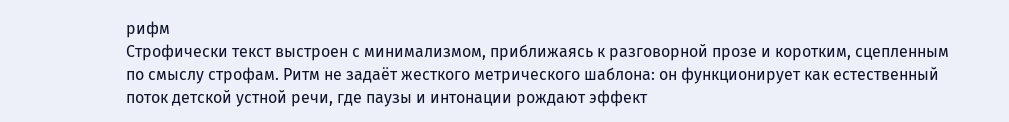рифм
Строфически текст выстроен с минимализмом, приближаясь к разговорной прозе и коротким, сцепленным по смыслу строфам. Ритм не задаёт жесткого метрического шаблона: он функционирует как естественный поток детской устной речи, где паузы и интонации рождают эффект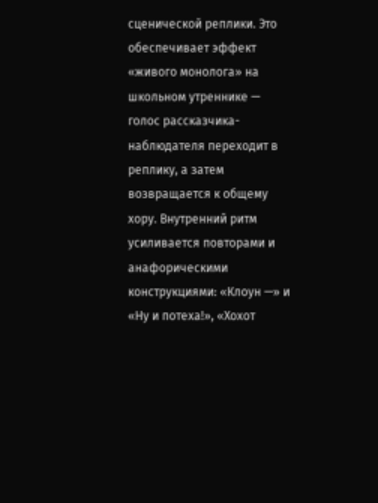сценической реплики. Это обеспечивает эффект «живого монолога» на школьном утреннике — голос рассказчика-наблюдателя переходит в реплику, а затем возвращается к общему хору. Внутренний ритм усиливается повторами и анафорическими конструкциями: «Клоун —» и «Ну и потеха!», «Хохот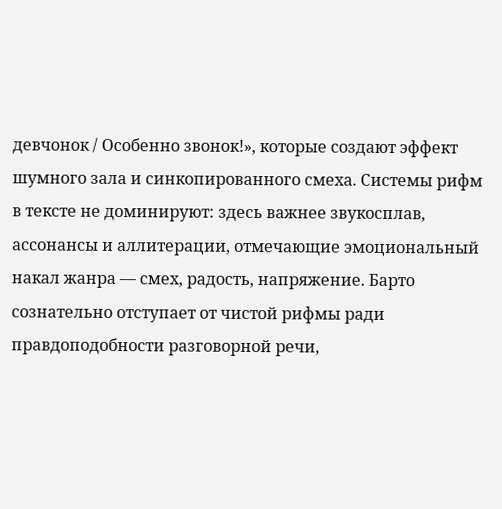девчонок / Особенно звонок!», которые создают эффект шумного зала и синкопированного смеха. Системы рифм в тексте не доминируют: здесь важнее звукосплав, ассонансы и аллитерации, отмечающие эмоциональный накал жанра — смех, радость, напряжение. Барто сознательно отступает от чистой рифмы ради правдоподобности разговорной речи,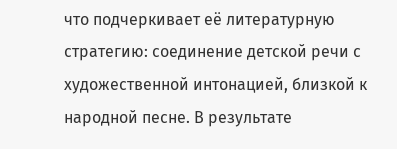что подчеркивает её литературную стратегию: соединение детской речи с художественной интонацией, близкой к народной песне. В результате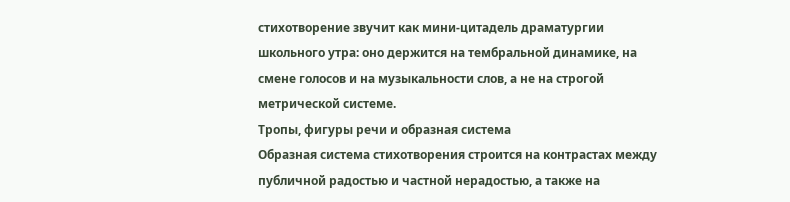стихотворение звучит как мини-цитадель драматургии школьного утра: оно держится на тембральной динамике, на смене голосов и на музыкальности слов, а не на строгой метрической системе.
Тропы, фигуры речи и образная система
Образная система стихотворения строится на контрастах между публичной радостью и частной нерадостью, а также на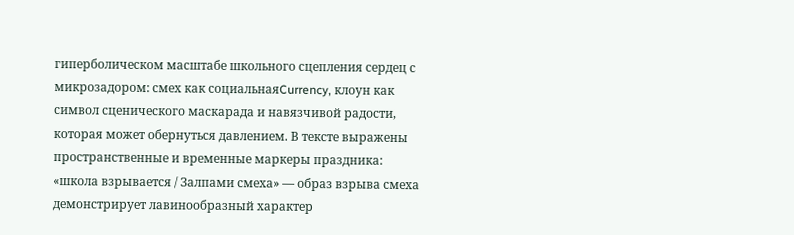гиперболическом масштабе школьного сцепления сердец с микрозадором: смех как социальнаяCurrency, клоун как символ сценического маскарада и навязчивой радости, которая может обернуться давлением. В тексте выражены пространственные и временные маркеры праздника: «школа взрывается / Залпами смеха» — образ взрыва смеха демонстрирует лавинообразный характер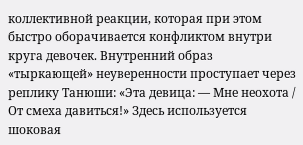коллективной реакции, которая при этом быстро оборачивается конфликтом внутри круга девочек. Внутренний образ «тыркающей» неуверенности проступает через реплику Танюши: «Эта девица: — Мне неохота / От смеха давиться!» Здесь используется шоковая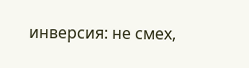инверсия: не смех,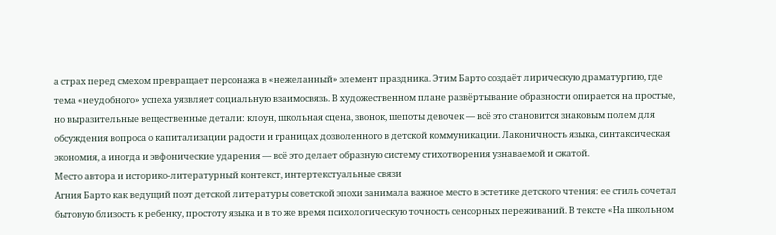а страх перед смехом превращает персонажа в «нежеланный» элемент праздника. Этим Барто создаёт лирическую драматургию, где тема «неудобного» успеха уязвляет социальную взаимосвязь. В художественном плане развёртывание образности опирается на простые, но выразительные вещественные детали: клоун, школьная сцена, звонок, шепоты девочек — всё это становится знаковым полем для обсуждения вопроса о капитализации радости и границах дозволенного в детской коммуникации. Лаконичность языка, синтаксическая экономия, а иногда и эвфонические ударения — всё это делает образную систему стихотворения узнаваемой и сжатой.
Место автора и историко-литературный контекст, интертекстуальные связи
Агния Барто как ведущий поэт детской литературы советской эпохи занимала важное место в эстетике детского чтения: ее стиль сочетал бытовую близость к ребенку, простоту языка и в то же время психологическую точность сенсорных переживаний. В тексте «На школьном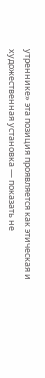утреннике» эта позиция проявляется как этическая и художественная установка — показать не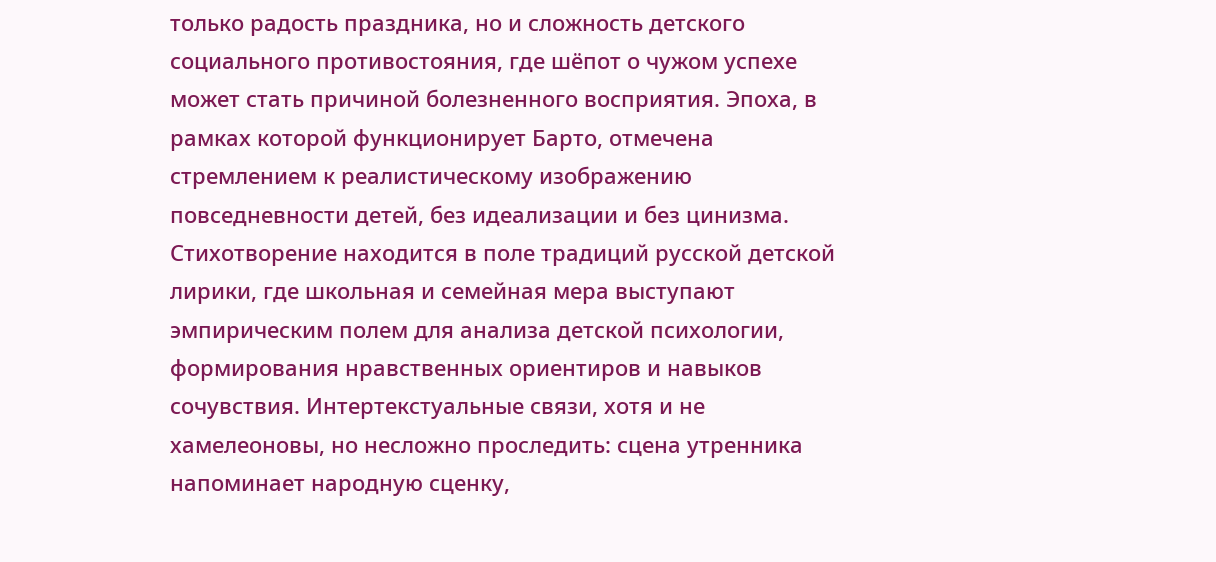только радость праздника, но и сложность детского социального противостояния, где шёпот о чужом успехе может стать причиной болезненного восприятия. Эпоха, в рамках которой функционирует Барто, отмечена стремлением к реалистическому изображению повседневности детей, без идеализации и без цинизма. Стихотворение находится в поле традиций русской детской лирики, где школьная и семейная мера выступают эмпирическим полем для анализа детской психологии, формирования нравственных ориентиров и навыков сочувствия. Интертекстуальные связи, хотя и не хамелеоновы, но несложно проследить: сцена утренника напоминает народную сценку,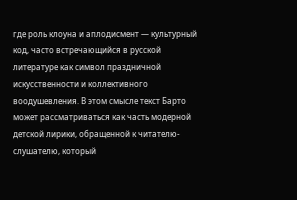где роль клоуна и аплодисмент — культурный код, часто встречающийся в русской литературе как символ праздничной искусственности и коллективного воодушевления. В этом смысле текст Барто может рассматриваться как часть модерной детской лирики, обращенной к читателю-слушателю, который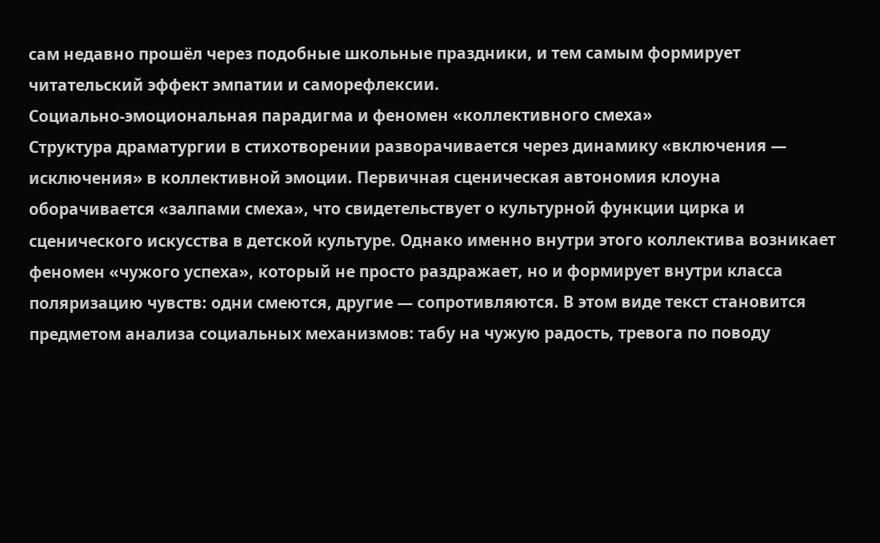сам недавно прошёл через подобные школьные праздники, и тем самым формирует читательский эффект эмпатии и саморефлексии.
Социально-эмоциональная парадигма и феномен «коллективного смеха»
Структура драматургии в стихотворении разворачивается через динамику «включения — исключения» в коллективной эмоции. Первичная сценическая автономия клоуна оборачивается «залпами смеха», что свидетельствует о культурной функции цирка и сценического искусства в детской культуре. Однако именно внутри этого коллектива возникает феномен «чужого успеха», который не просто раздражает, но и формирует внутри класса поляризацию чувств: одни смеются, другие — сопротивляются. В этом виде текст становится предметом анализа социальных механизмов: табу на чужую радость, тревога по поводу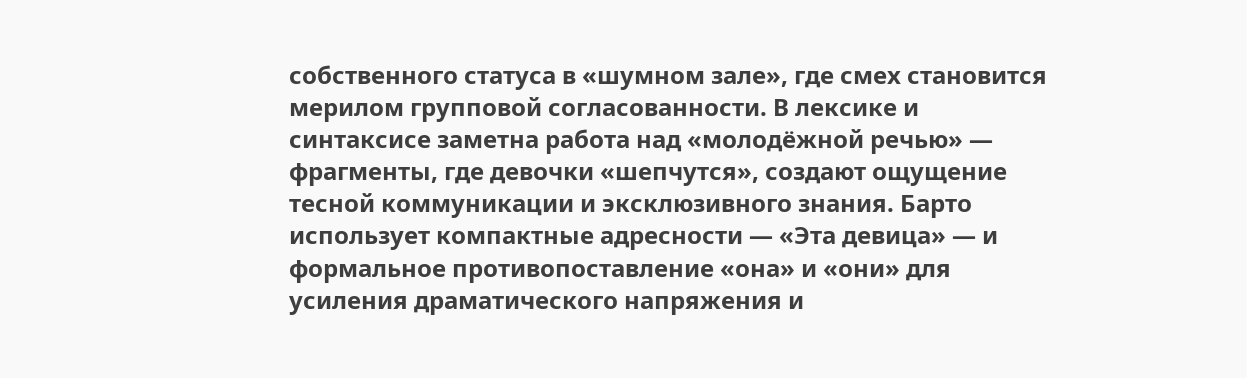собственного статуса в «шумном зале», где смех становится мерилом групповой согласованности. В лексике и синтаксисе заметна работа над «молодёжной речью» — фрагменты, где девочки «шепчутся», создают ощущение тесной коммуникации и эксклюзивного знания. Барто использует компактные адресности — «Эта девица» — и формальное противопоставление «она» и «они» для усиления драматического напряжения и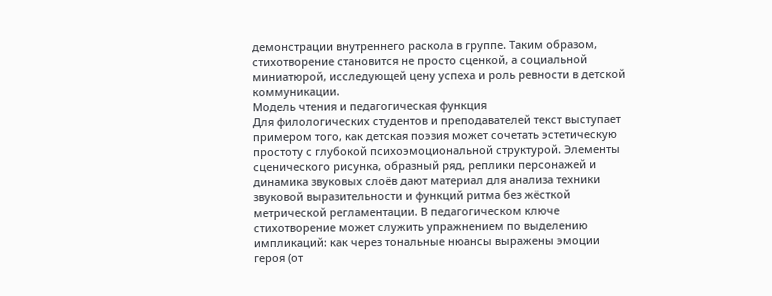демонстрации внутреннего раскола в группе. Таким образом, стихотворение становится не просто сценкой, а социальной миниатюрой, исследующей цену успеха и роль ревности в детской коммуникации.
Модель чтения и педагогическая функция
Для филологических студентов и преподавателей текст выступает примером того, как детская поэзия может сочетать эстетическую простоту с глубокой психоэмоциональной структурой. Элементы сценического рисунка, образный ряд, реплики персонажей и динамика звуковых слоёв дают материал для анализа техники звуковой выразительности и функций ритма без жёсткой метрической регламентации. В педагогическом ключе стихотворение может служить упражнением по выделению импликаций: как через тональные нюансы выражены эмоции героя (от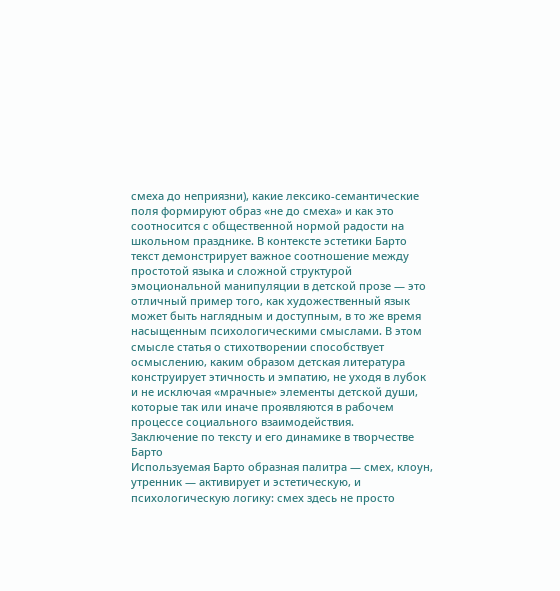смеха до неприязни), какие лексико-семантические поля формируют образ «не до смеха» и как это соотносится с общественной нормой радости на школьном празднике. В контексте эстетики Барто текст демонстрирует важное соотношение между простотой языка и сложной структурой эмоциональной манипуляции в детской прозе — это отличный пример того, как художественный язык может быть наглядным и доступным, в то же время насыщенным психологическими смыслами. В этом смысле статья о стихотворении способствует осмыслению, каким образом детская литература конструирует этичность и эмпатию, не уходя в лубок и не исключая «мрачные» элементы детской души, которые так или иначе проявляются в рабочем процессе социального взаимодействия.
Заключение по тексту и его динамике в творчестве Барто
Используемая Барто образная палитра — смех, клоун, утренник — активирует и эстетическую, и психологическую логику: смех здесь не просто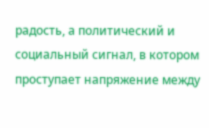радость, а политический и социальный сигнал, в котором проступает напряжение между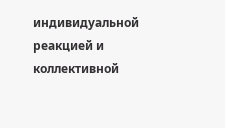индивидуальной реакцией и коллективной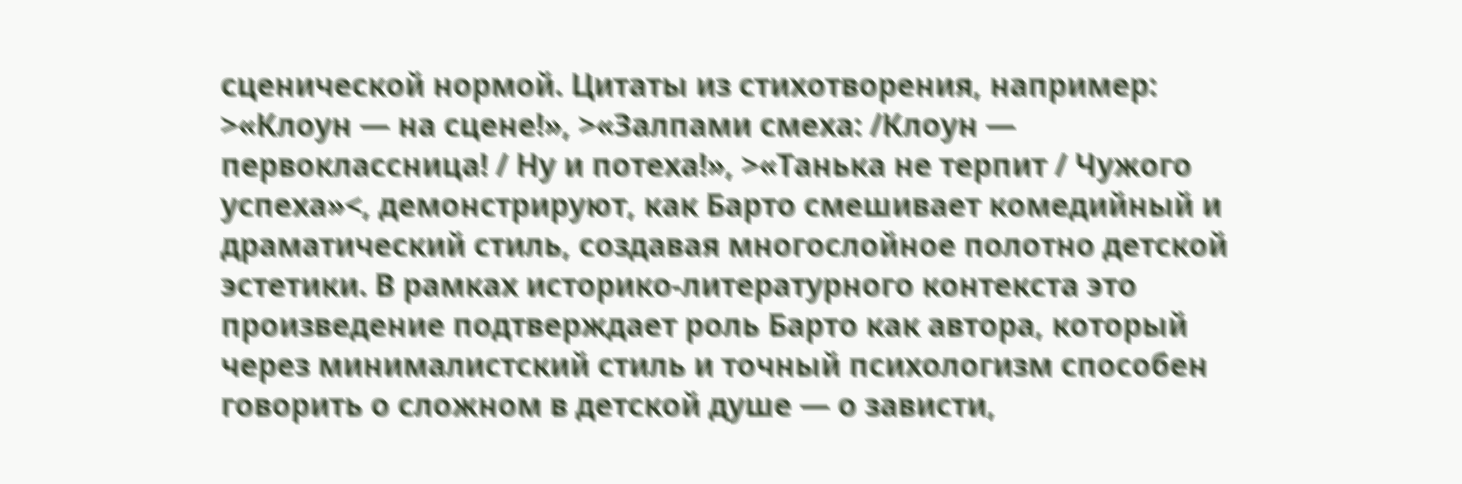сценической нормой. Цитаты из стихотворения, например: >«Клоун — на сцене!», >«Залпами смеха: /Клоун — первоклассница! / Ну и потеха!», >«Танька не терпит / Чужого успеха»<, демонстрируют, как Барто смешивает комедийный и драматический стиль, создавая многослойное полотно детской эстетики. В рамках историко-литературного контекста это произведение подтверждает роль Барто как автора, который через минималистский стиль и точный психологизм способен говорить о сложном в детской душе — о зависти,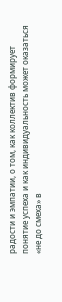радости и эмпатии, о том, как коллектив формирует понятие успеха и как индивидуальность может оказаться «не до смеха» в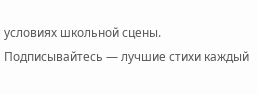условиях школьной сцены.
Подписывайтесь — лучшие стихи каждый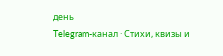день
Telegram-канал · Стихи, квизы и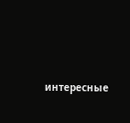интересные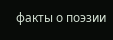факты о поэзии